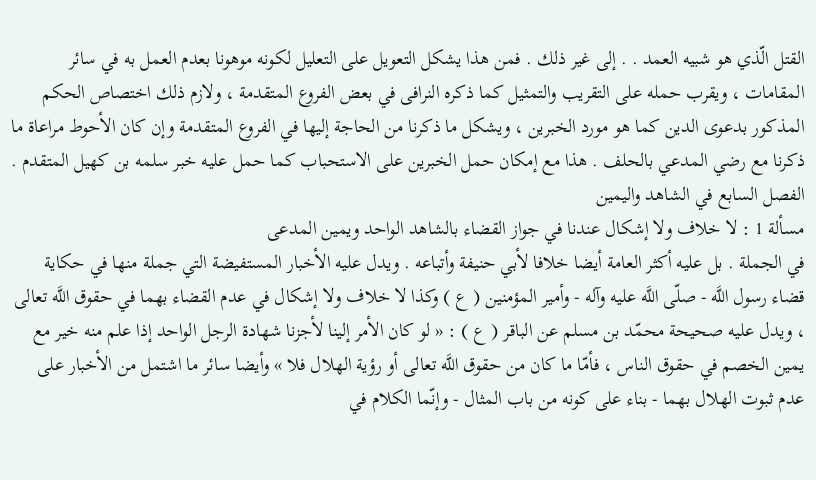القتل الّذي هو شبيه العمد . . إلى غير ذلك . فمن هذا يشكل التعويل على التعليل لكونه موهونا بعدم العمل به في سائر المقامات ، ويقرب حمله على التقريب والتمثيل كما ذكره النرافى في بعض الفروع المتقدمة ، ولازم ذلك اختصاص الحكم المذكور بدعوى الدين كما هو مورد الخبرين ، ويشكل ما ذكرنا من الحاجة إليها في الفروع المتقدمة وإن كان الأحوط مراعاة ما ذكرنا مع رضي المدعي بالحلف . هذا مع إمكان حمل الخبرين على الاستحباب كما حمل عليه خبر سلمه بن كهيل المتقدم .
الفصل السابع في الشاهد واليمين
مسألة 1 : لا خلاف ولا إشكال عندنا في جواز القضاء بالشاهد الواحد ويمين المدعى
في الجملة . بل عليه أكثر العامة أيضا خلافا لأبي حنيفة وأتباعه . ويدل عليه الأخبار المستفيضة التي جملة منها في حكاية قضاء رسول اللَّه - صلّى اللَّه عليه وآله - وأمير المؤمنين ( ع ) وكذا لا خلاف ولا إشكال في عدم القضاء بهما في حقوق اللَّه تعالى ، ويدل عليه صحيحة محمّد بن مسلم عن الباقر ( ع ) : « لو كان الأمر إلينا لأجزنا شهادة الرجل الواحد إذا علم منه خير مع يمين الخصم في حقوق الناس ، فأمّا ما كان من حقوق اللَّه تعالى أو رؤية الهلال فلا » وأيضا سائر ما اشتمل من الأخبار على عدم ثبوت الهلال بهما - بناء على كونه من باب المثال - وإنّما الكلام في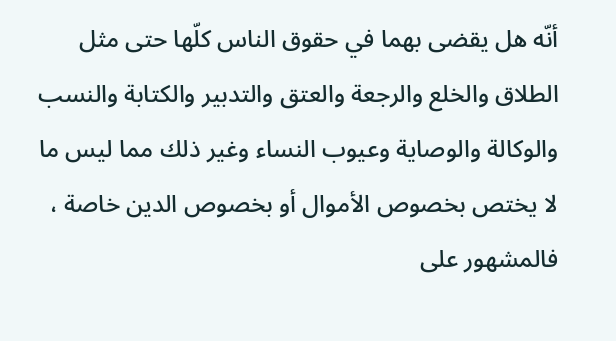أنّه هل يقضى بهما في حقوق الناس كلّها حتى مثل الطلاق والخلع والرجعة والعتق والتدبير والكتابة والنسب والوكالة والوصاية وعيوب النساء وغير ذلك مما ليس ما لا يختص بخصوص الأموال أو بخصوص الدين خاصة ، فالمشهور على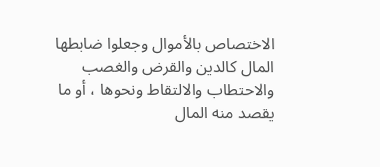الاختصاص بالأموال وجعلوا ضابطها المال كالدين والقرض والغصب والاحتطاب والالتقاط ونحوها ، أو ما يقصد منه المال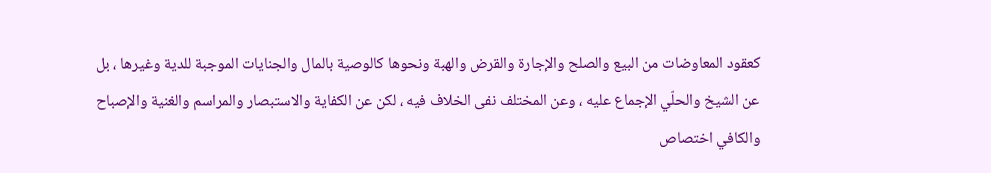كعقود المعاوضات من البيع والصلح والإجارة والقرض والهبة ونحوها كالوصية بالمال والجنايات الموجبة للدية وغيرها ، بل عن الشيخ والحلّي الإجماع عليه ، وعن المختلف نفى الخلاف فيه ، لكن عن الكفاية والاستبصار والمراسم والغنية والإصباح والكافي اختصاص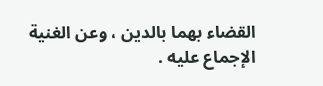القضاء بهما بالدين ، وعن الغنية الإجماع عليه .